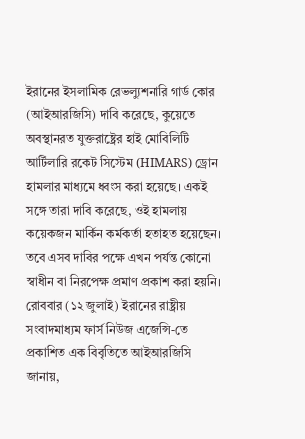ইরানের ইসলামিক রেভল্যুশনারি গার্ড কোর (আইআরজিসি) দাবি করেছে, কুয়েতে অবস্থানরত যুক্তরাষ্ট্রের হাই মোবিলিটি আর্টিলারি রকেট সিস্টেম (HIMARS) ড্রোন হামলার মাধ্যমে ধ্বংস করা হয়েছে। একই সঙ্গে তারা দাবি করেছে, ওই হামলায় কয়েকজন মার্কিন কর্মকর্তা হতাহত হয়েছেন। তবে এসব দাবির পক্ষে এখন পর্যন্ত কোনো স্বাধীন বা নিরপেক্ষ প্রমাণ প্রকাশ করা হয়নি।
রোববার (১২ জুলাই) ইরানের রাষ্ট্রীয় সংবাদমাধ্যম ফার্স নিউজ এজেন্সি-তে প্রকাশিত এক বিবৃতিতে আইআরজিসি জানায়,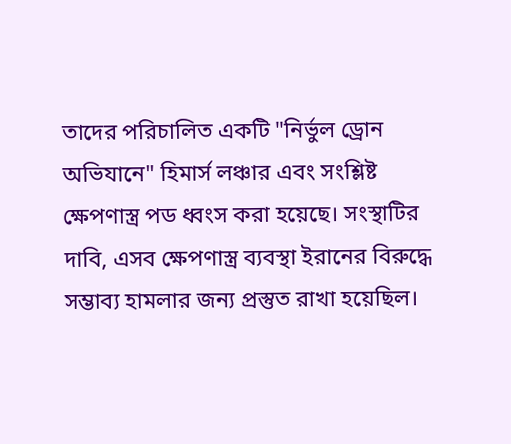তাদের পরিচালিত একটি "নির্ভুল ড্রোন অভিযানে" হিমার্স লঞ্চার এবং সংশ্লিষ্ট ক্ষেপণাস্ত্র পড ধ্বংস করা হয়েছে। সংস্থাটির দাবি, এসব ক্ষেপণাস্ত্র ব্যবস্থা ইরানের বিরুদ্ধে সম্ভাব্য হামলার জন্য প্রস্তুত রাখা হয়েছিল।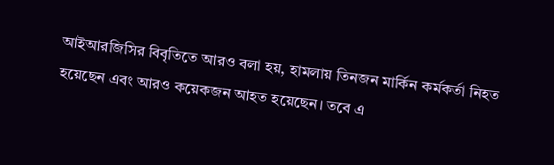আইআরজিসির বিবৃতিতে আরও বলা হয়, হামলায় তিনজন মার্কিন কর্মকর্তা নিহত হয়েছেন এবং আরও কয়েকজন আহত হয়েছেন। তবে এ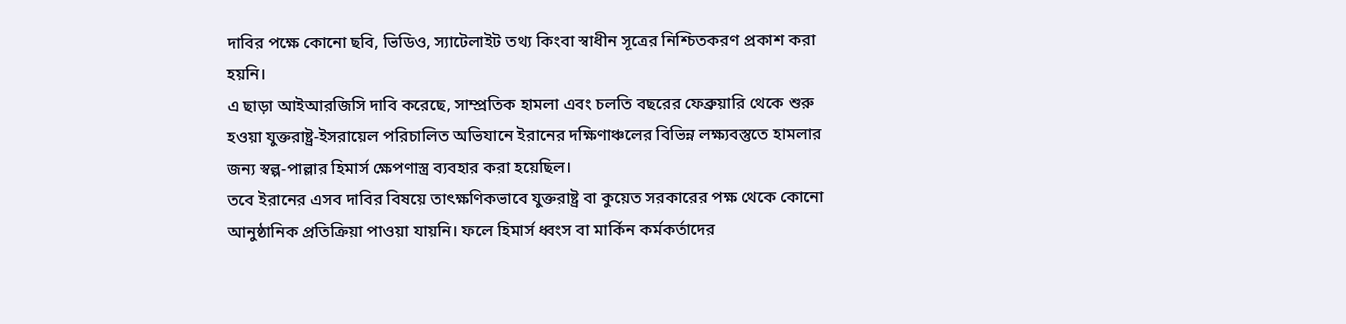দাবির পক্ষে কোনো ছবি, ভিডিও, স্যাটেলাইট তথ্য কিংবা স্বাধীন সূত্রের নিশ্চিতকরণ প্রকাশ করা হয়নি।
এ ছাড়া আইআরজিসি দাবি করেছে, সাম্প্রতিক হামলা এবং চলতি বছরের ফেব্রুয়ারি থেকে শুরু হওয়া যুক্তরাষ্ট্র-ইসরায়েল পরিচালিত অভিযানে ইরানের দক্ষিণাঞ্চলের বিভিন্ন লক্ষ্যবস্তুতে হামলার জন্য স্বল্প-পাল্লার হিমার্স ক্ষেপণাস্ত্র ব্যবহার করা হয়েছিল।
তবে ইরানের এসব দাবির বিষয়ে তাৎক্ষণিকভাবে যুক্তরাষ্ট্র বা কুয়েত সরকারের পক্ষ থেকে কোনো আনুষ্ঠানিক প্রতিক্রিয়া পাওয়া যায়নি। ফলে হিমার্স ধ্বংস বা মার্কিন কর্মকর্তাদের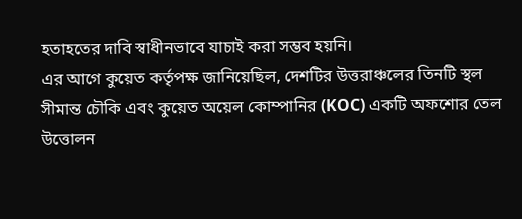হতাহতের দাবি স্বাধীনভাবে যাচাই করা সম্ভব হয়নি।
এর আগে কুয়েত কর্তৃপক্ষ জানিয়েছিল, দেশটির উত্তরাঞ্চলের তিনটি স্থল সীমান্ত চৌকি এবং কুয়েত অয়েল কোম্পানির (KOC) একটি অফশোর তেল উত্তোলন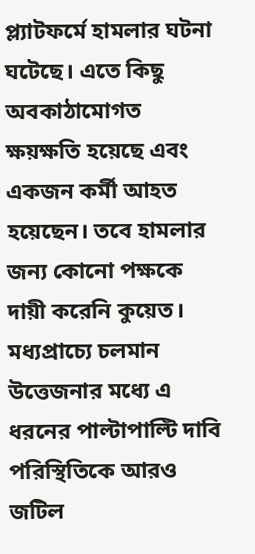প্ল্যাটফর্মে হামলার ঘটনা ঘটেছে। এতে কিছু অবকাঠামোগত ক্ষয়ক্ষতি হয়েছে এবং একজন কর্মী আহত হয়েছেন। তবে হামলার জন্য কোনো পক্ষকে দায়ী করেনি কুয়েত।
মধ্যপ্রাচ্যে চলমান উত্তেজনার মধ্যে এ ধরনের পাল্টাপাল্টি দাবি পরিস্থিতিকে আরও জটিল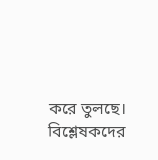করে তুলছে। বিশ্লেষকদের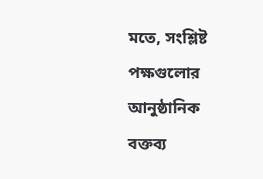মতে, সংশ্লিষ্ট পক্ষগুলোর আনুষ্ঠানিক বক্তব্য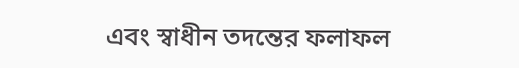এবং স্বাধীন তদন্তের ফলাফল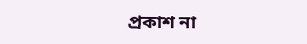প্রকাশ না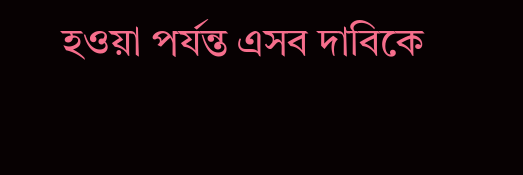হওয়া পর্যন্ত এসব দাবিকে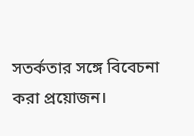সতর্কতার সঙ্গে বিবেচনা করা প্রয়োজন।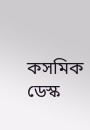কসমিক ডেস্ক